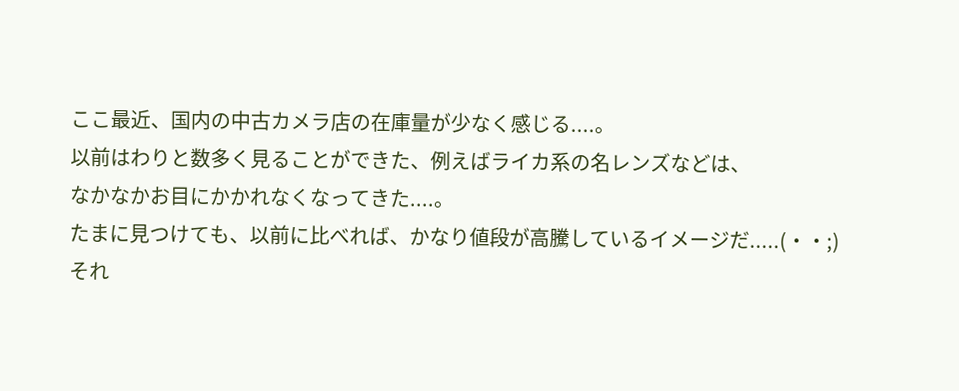ここ最近、国内の中古カメラ店の在庫量が少なく感じる....。
以前はわりと数多く見ることができた、例えばライカ系の名レンズなどは、
なかなかお目にかかれなくなってきた....。
たまに見つけても、以前に比べれば、かなり値段が高騰しているイメージだ.....(・・;)
それ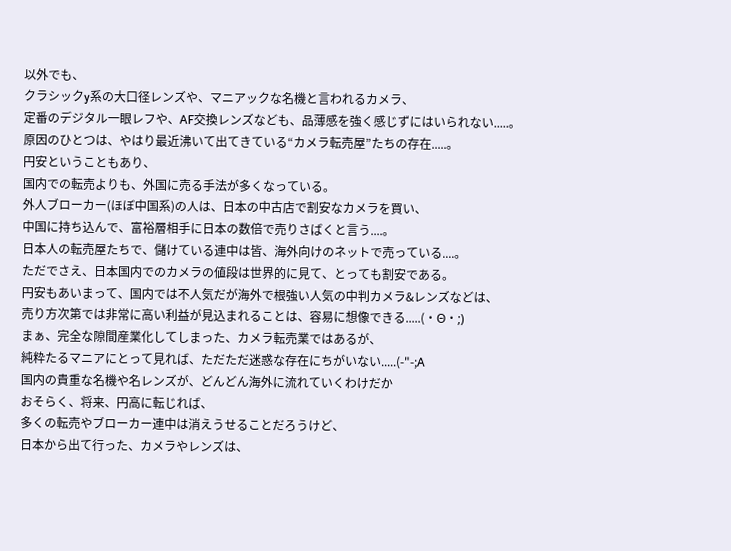以外でも、
クラシックy系の大口径レンズや、マニアックな名機と言われるカメラ、
定番のデジタル一眼レフや、AF交換レンズなども、品薄感を強く感じずにはいられない.....。
原因のひとつは、やはり最近沸いて出てきている“カメラ転売屋”たちの存在.....。
円安ということもあり、
国内での転売よりも、外国に売る手法が多くなっている。
外人ブローカー(ほぼ中国系)の人は、日本の中古店で割安なカメラを買い、
中国に持ち込んで、富裕層相手に日本の数倍で売りさばくと言う....。
日本人の転売屋たちで、儲けている連中は皆、海外向けのネットで売っている....。
ただでさえ、日本国内でのカメラの値段は世界的に見て、とっても割安である。
円安もあいまって、国内では不人気だが海外で根強い人気の中判カメラ&レンズなどは、
売り方次第では非常に高い利益が見込まれることは、容易に想像できる.....(・Θ・;)
まぁ、完全な隙間産業化してしまった、カメラ転売業ではあるが、
純粋たるマニアにとって見れば、ただただ迷惑な存在にちがいない.....(-"-;A
国内の貴重な名機や名レンズが、どんどん海外に流れていくわけだか
おそらく、将来、円高に転じれば、
多くの転売やブローカー連中は消えうせることだろうけど、
日本から出て行った、カメラやレンズは、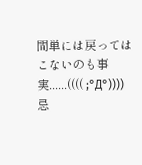間単には戻ってはこないのも事実......(((( ;°Д°))))
忌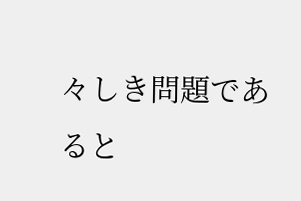々しき問題であると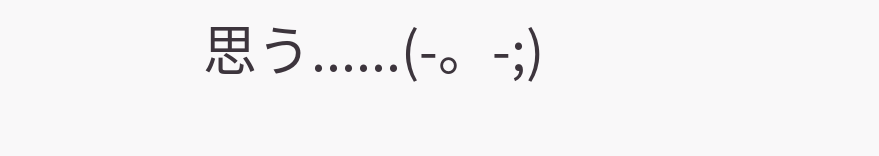思う......(-。-;)